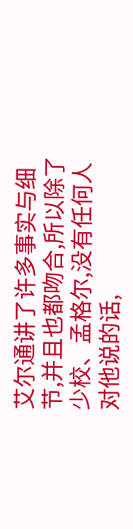艾尔通讲了许多事实与细节,并且也都吻合,所以除了少校、孟格尔,没有任何人对他说的话,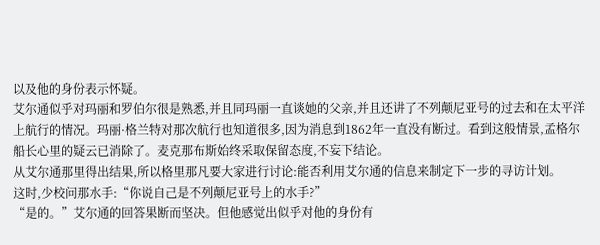以及他的身份表示怀疑。
艾尔通似乎对玛丽和罗伯尔很是熟悉,并且同玛丽一直谈她的父亲,并且还讲了不列颠尼亚号的过去和在太平洋上航行的情况。玛丽·格兰特对那次航行也知道很多,因为消息到1862年一直没有断过。看到这般情景,孟格尔船长心里的疑云已消除了。麦克那布斯始终采取保留态度,不妄下结论。
从艾尔通那里得出结果,所以格里那凡要大家进行讨论:能否利用艾尔通的信息来制定下一步的寻访计划。
这时,少校问那水手:“你说自己是不列颠尼亚号上的水手?”
“是的。”艾尔通的回答果断而坚决。但他感觉出似乎对他的身份有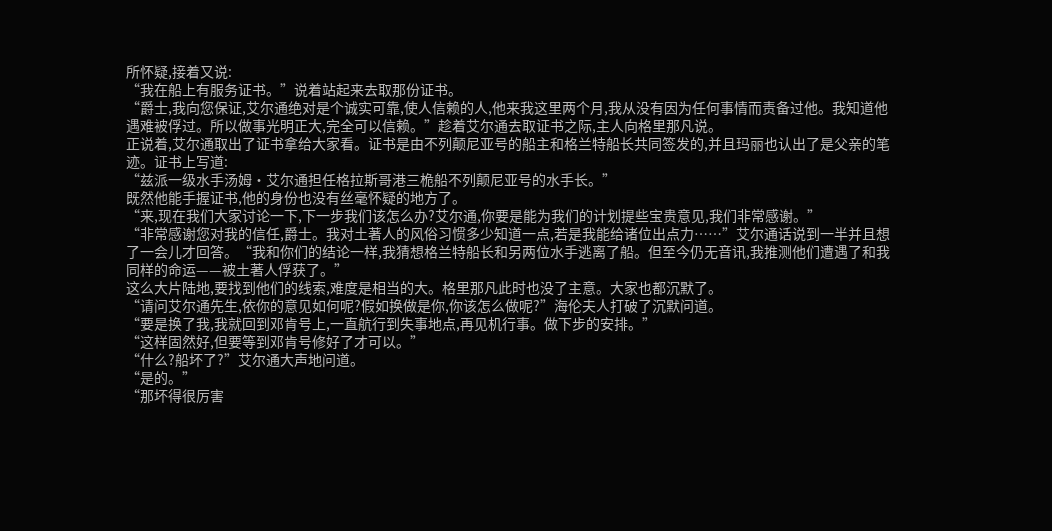所怀疑,接着又说:
“我在船上有服务证书。”说着站起来去取那份证书。
“爵士,我向您保证,艾尔通绝对是个诚实可靠,使人信赖的人,他来我这里两个月,我从没有因为任何事情而责备过他。我知道他遇难被俘过。所以做事光明正大,完全可以信赖。”趁着艾尔通去取证书之际,主人向格里那凡说。
正说着,艾尔通取出了证书拿给大家看。证书是由不列颠尼亚号的船主和格兰特船长共同签发的,并且玛丽也认出了是父亲的笔迹。证书上写道:
“兹派一级水手汤姆·艾尔通担任格拉斯哥港三桅船不列颠尼亚号的水手长。”
既然他能手握证书,他的身份也没有丝毫怀疑的地方了。
“来,现在我们大家讨论一下,下一步我们该怎么办?艾尔通,你要是能为我们的计划提些宝贵意见,我们非常感谢。”
“非常感谢您对我的信任,爵士。我对土著人的风俗习惯多少知道一点,若是我能给诸位出点力……”艾尔通话说到一半并且想了一会儿才回答。“我和你们的结论一样,我猜想格兰特船长和另两位水手逃离了船。但至今仍无音讯,我推测他们遭遇了和我同样的命运——被土著人俘获了。”
这么大片陆地,要找到他们的线索,难度是相当的大。格里那凡此时也没了主意。大家也都沉默了。
“请问艾尔通先生,依你的意见如何呢?假如换做是你,你该怎么做呢?”海伦夫人打破了沉默问道。
“要是换了我,我就回到邓肯号上,一直航行到失事地点,再见机行事。做下步的安排。”
“这样固然好,但要等到邓肯号修好了才可以。”
“什么?船坏了?”艾尔通大声地问道。
“是的。”
“那坏得很厉害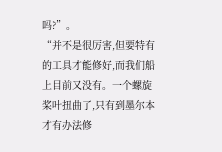吗?”。
“并不是很厉害,但要特有的工具才能修好,而我们船上目前又没有。一个螺旋桨叶扭曲了,只有到墨尔本才有办法修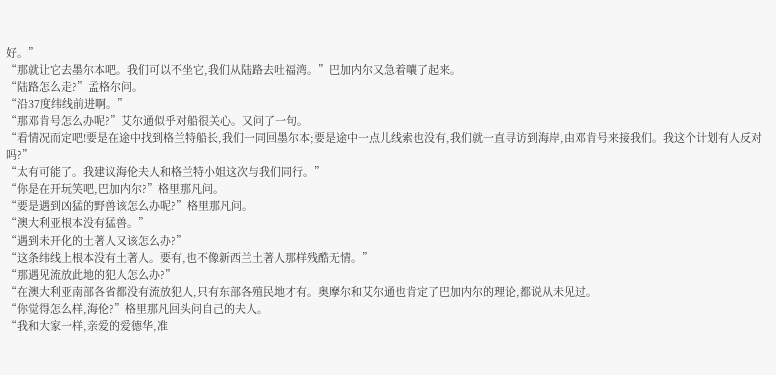好。”
“那就让它去墨尔本吧。我们可以不坐它,我们从陆路去吐福湾。”巴加内尔又急着嚷了起来。
“陆路怎么走?”孟格尔问。
“沿37度纬线前进啊。”
“那邓肯号怎么办呢?”艾尔通似乎对船很关心。又问了一句。
“看情况而定吧!要是在途中找到格兰特船长,我们一同回墨尔本;要是途中一点儿线索也没有,我们就一直寻访到海岸,由邓肯号来接我们。我这个计划有人反对吗?”
“太有可能了。我建议海伦夫人和格兰特小姐这次与我们同行。”
“你是在开玩笑吧,巴加内尔?”格里那凡问。
“要是遇到凶猛的野兽该怎么办呢?”格里那凡问。
“澳大利亚根本没有猛兽。”
“遇到未开化的土著人又该怎么办?”
“这条纬线上根本没有土著人。要有,也不像新西兰土著人那样残酷无情。”
“那遇见流放此地的犯人怎么办?”
“在澳大利亚南部各省都没有流放犯人,只有东部各殖民地才有。奥摩尔和艾尔通也肯定了巴加内尔的理论,都说从未见过。
“你觉得怎么样,海伦?”格里那凡回头问自己的夫人。
“我和大家一样,亲爱的爱德华,准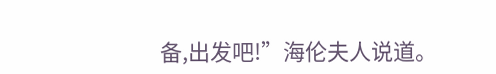备,出发吧!”海伦夫人说道。